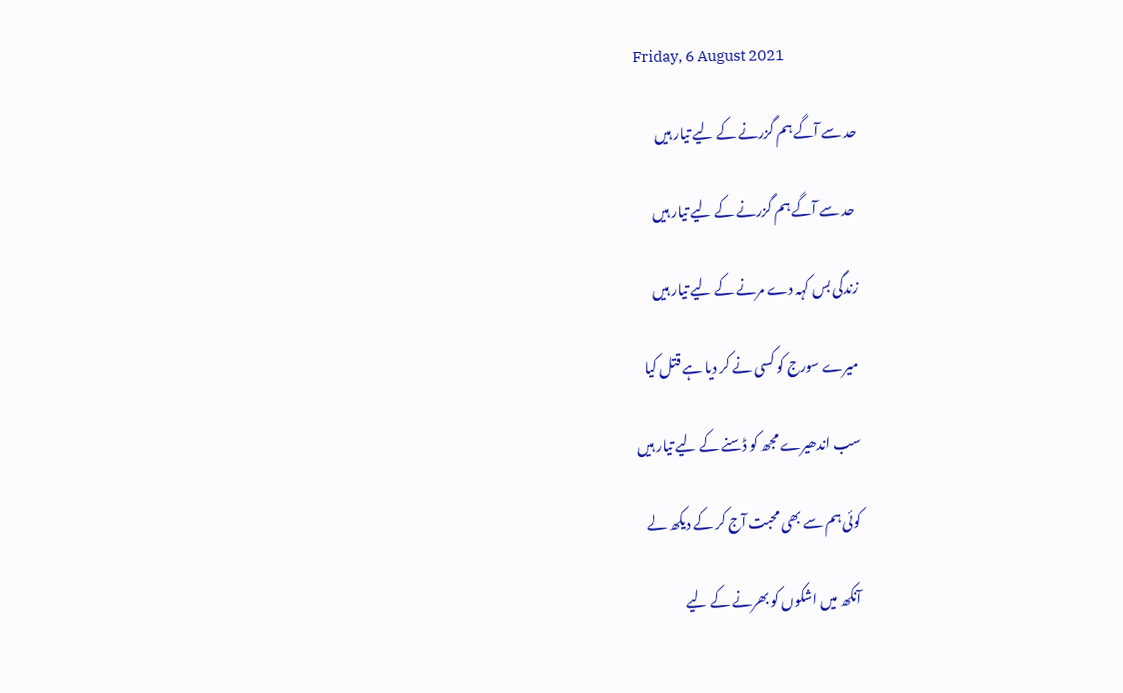Friday, 6 August 2021

حد سے آگے ہم گزرنے کے لیے تیار ہیں

 حد سے آگے ہم گزرنے کے لیے تیار ہیں

زندگی بس کہہ دے مرنے کے لیے تیار ہیں

میرے سورج کو کسی نے کر دیا ہے قتل کیا

سب اندھیرے مجھ کو ڈسنے کے لیے تیار ہیں

کوئی ہم سے بھی محبت آج کر کے دیکھ لے

آنکھ میں اشکوں کو بھرنے کے لیے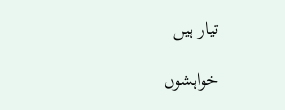تیار ہیں

خواہشوں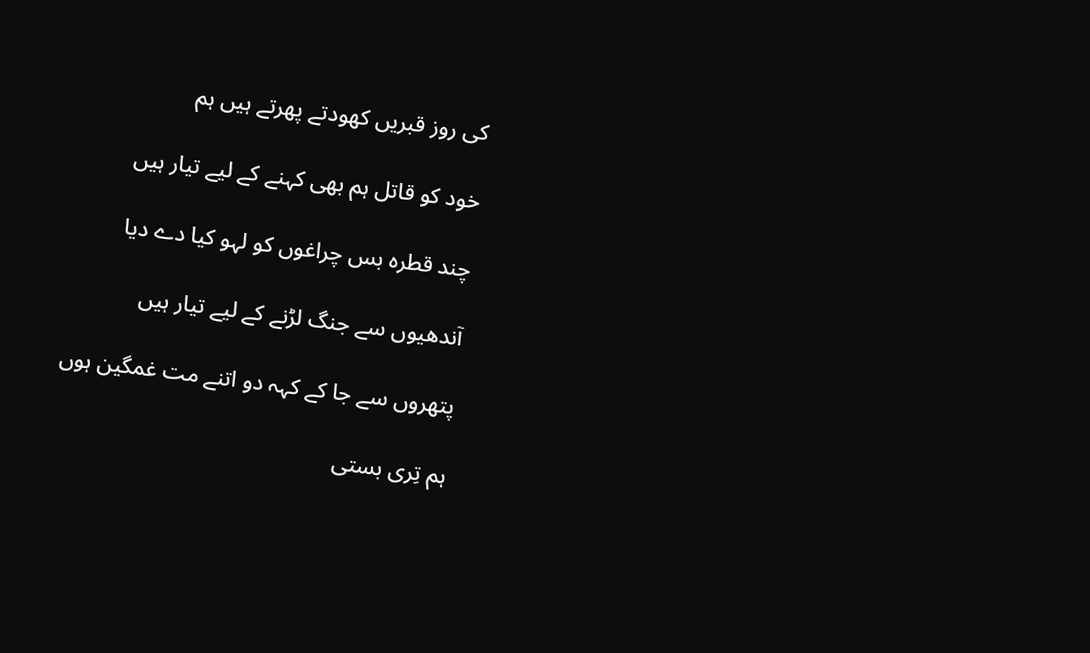کی روز قبریں کھودتے پھرتے ہیں ہم

خود کو قاتل ہم بھی کہنے کے لیے تیار ہیں

چند قطرہ بس چراغوں کو لہو کیا دے دیا

آندھیوں سے جنگ لڑنے کے لیے تیار ہیں

پتھروں سے جا کے کہہ دو اتنے مت غمگین ہوں

ہم تِری بستی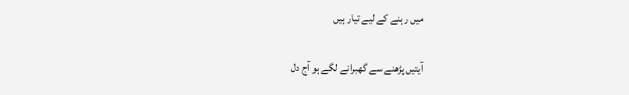میں رہنے کے لیے تیار ہیں

آیتیں پڑھنے سے گھبرانے لگے ہو آج دل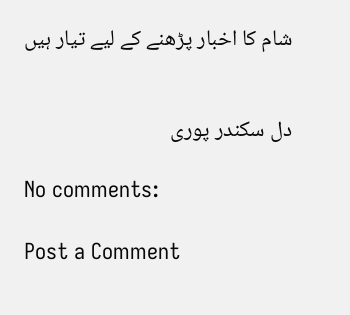شام کا اخبار پڑھنے کے لیے تیار ہیں


دل سکندر پوری

No comments:

Post a Comment